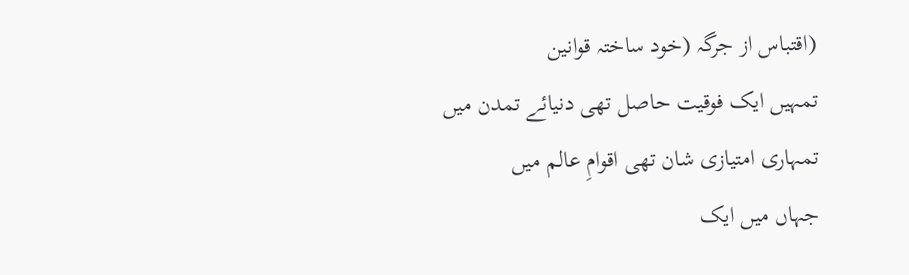(اقتباس از جرگہ (خود ساختہ قوانین
تمہیں ایک فوقیت حاصل تھی دنیائے تمدن میں
تمہاری امتیازی شان تھی اقوامِ عالم میں
جہاں میں ایک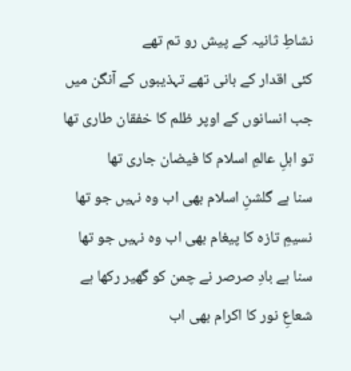نشاطِ ثانیہ کے پیش رو تم تھے
کئی اقدار کے بانی تھے تہذیبوں کے آنگن میں
جب انسانوں کے اوپر ظلم کا خفقان طاری تھا
تو اہلِ عالمِ اسلام کا فیضان جاری تھا
سنا ہے گلشنِ اسلام بھی اب وہ نہیں جو تھا
نسیمِ تازہ کا پیغام بھی اب وہ نہیں جو تھا
سنا ہے بادِ صرصر نے چمن کو گھیر رکھا ہے
شعاعِ نور کا اکرام بھی اب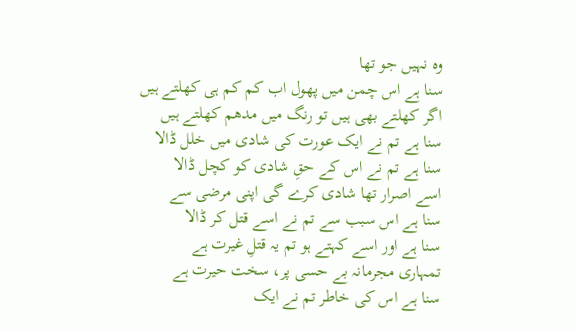وہ نہیں جو تھا
سنا ہے اس چمن میں پھول اب کم کم ہی کھلتے ہیں
اگر کھلتے بھی ہیں تو رنگ میں مدھم کھلتے ہیں
سنا ہے تم نے ایک عورت کی شادی میں خلل ڈالا
سنا ہے تم نے اس کے حقِ شادی کو کچل ڈالا
اسے اصرار تھا شادی کرے گی اپنی مرضی سے
سنا ہے اس سبب سے تم نے اسے قتل کر ڈالا
سنا ہے اور اسے کہتے ہو تم یہ قتلِ غیرت ہے
تمہاری مجرمانہ بے حسی پر، سخت حیرت ہے
سنا ہے اس کی خاطر تم نے ایک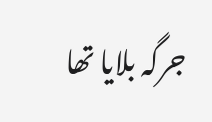جرگہ بلایا تھا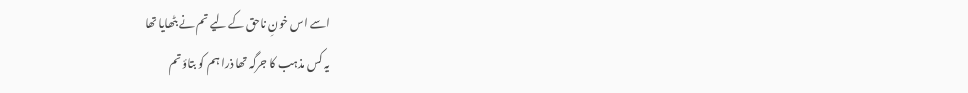اسے اس خونِ ناحق کے لیے تم نے بٹھایا تھا
یہ کس مذہب کا جرگہ تھا ذرا ہم کو بتاؤ تم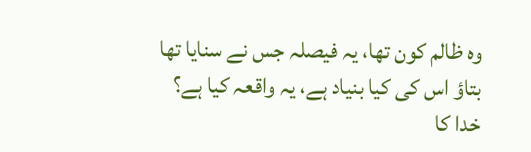وہ ظالم کون تھا، یہ فیصلہ جس نے سنایا تھا
بتاؤ اس کی کیا بنیاد ہے، یہ واقعہ کیا ہے؟
خدا کا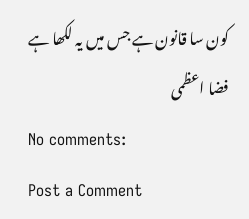کون سا قانون ہے جس میں یہ لکھا ہے
فضا اعظمی
No comments:
Post a Comment